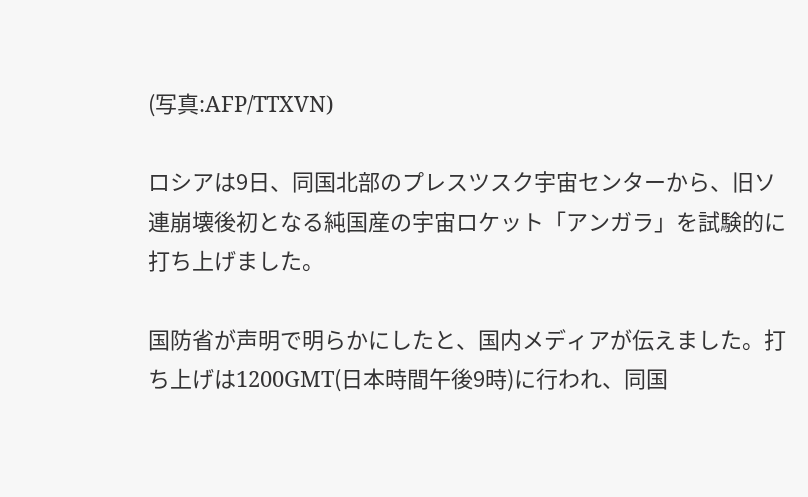(写真:AFP/TTXVN)

ロシアは9日、同国北部のプレスツスク宇宙センターから、旧ソ連崩壊後初となる純国産の宇宙ロケット「アンガラ」を試験的に打ち上げました。

国防省が声明で明らかにしたと、国内メディアが伝えました。打ち上げは1200GMT(日本時間午後9時)に行われ、同国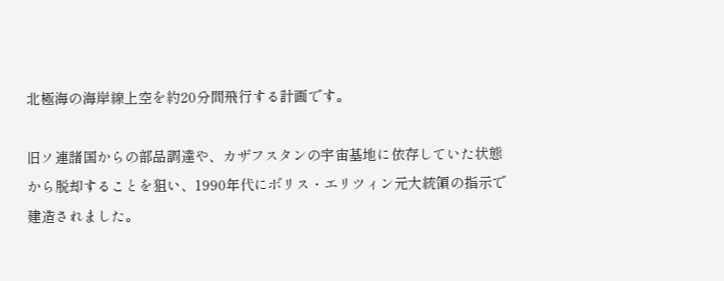北極海の海岸線上空を約20分間飛行する計画です。

旧ソ連諸国からの部品調達や、カザフスタンの宇宙基地に依存していた状態から脱却することを狙い、1990年代にボリス・エリツィン元大統領の指示で建造されました。